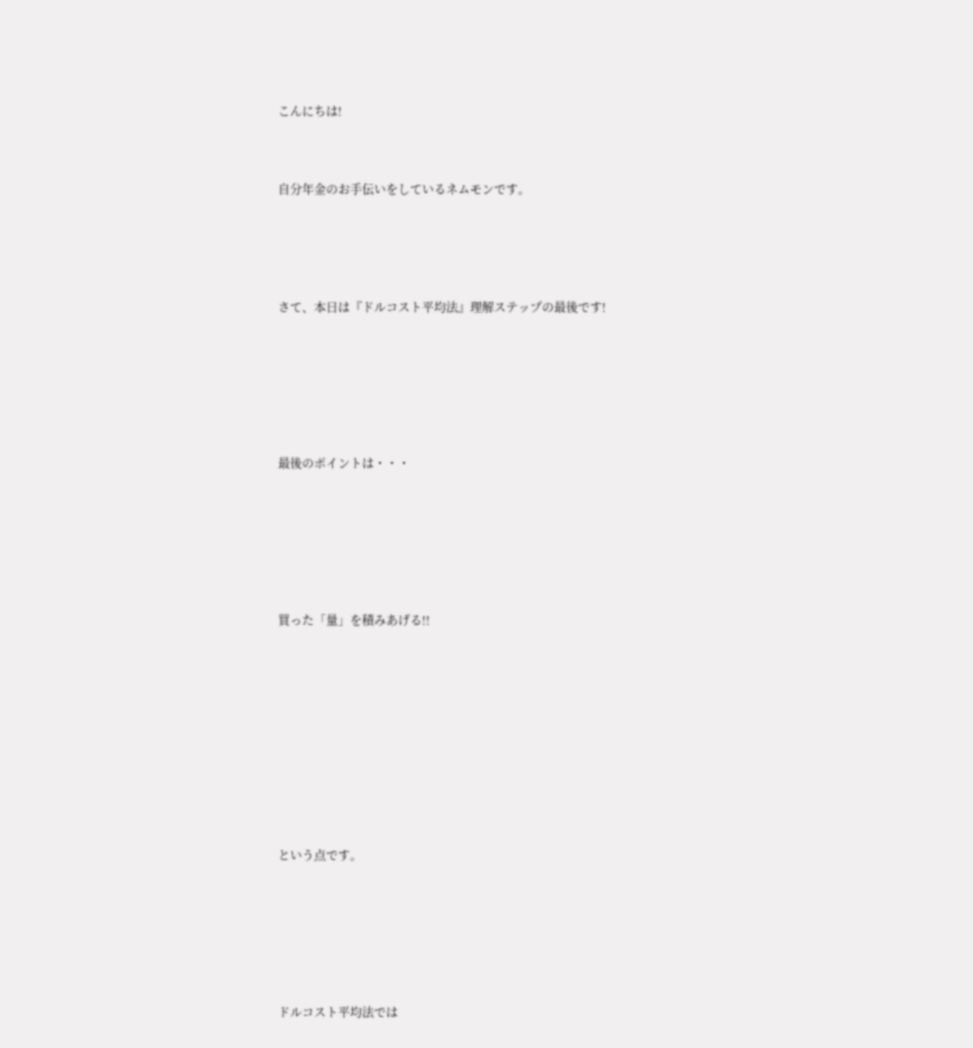こんにちは!



自分年金のお手伝いをしているネムモンです。





さて、本日は『ドルコスト平均法』理解ステップの最後です!







最後のポイントは・・・







買った「量」を積みあげる!!











という点です。







ドルコスト平均法では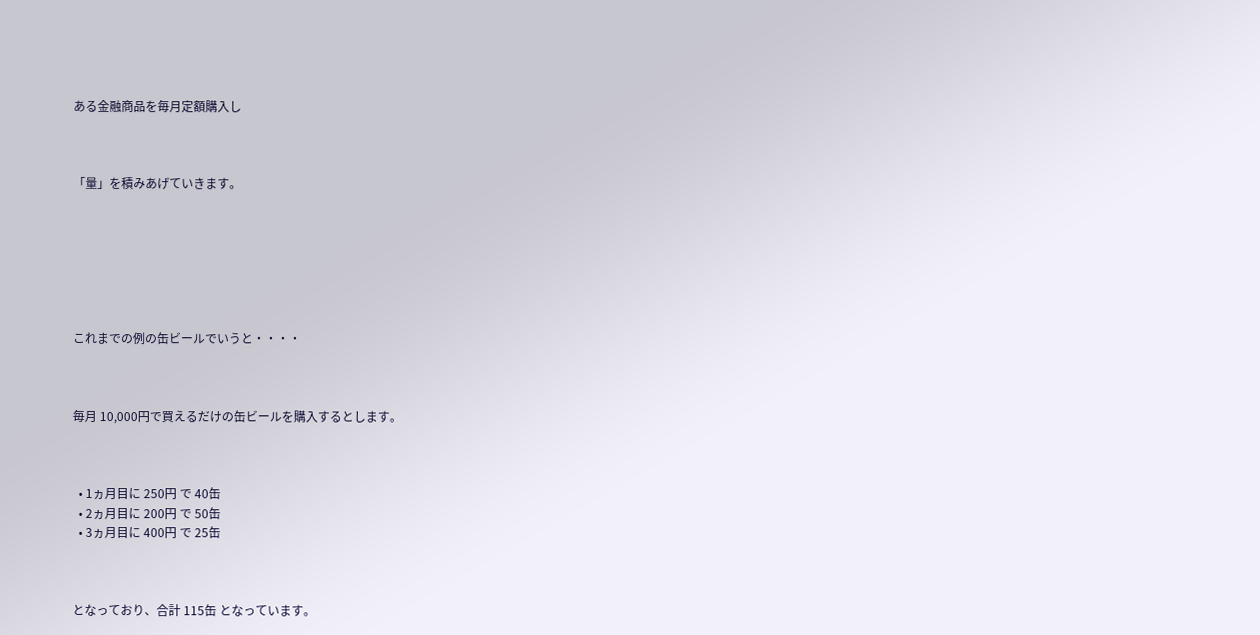ある金融商品を毎月定額購入し



「量」を積みあげていきます。







これまでの例の缶ビールでいうと・・・・



毎月 10,000円で買えるだけの缶ビールを購入するとします。



  • 1ヵ月目に 250円 で 40缶
  • 2ヵ月目に 200円 で 50缶
  • 3ヵ月目に 400円 で 25缶



となっており、合計 115缶 となっています。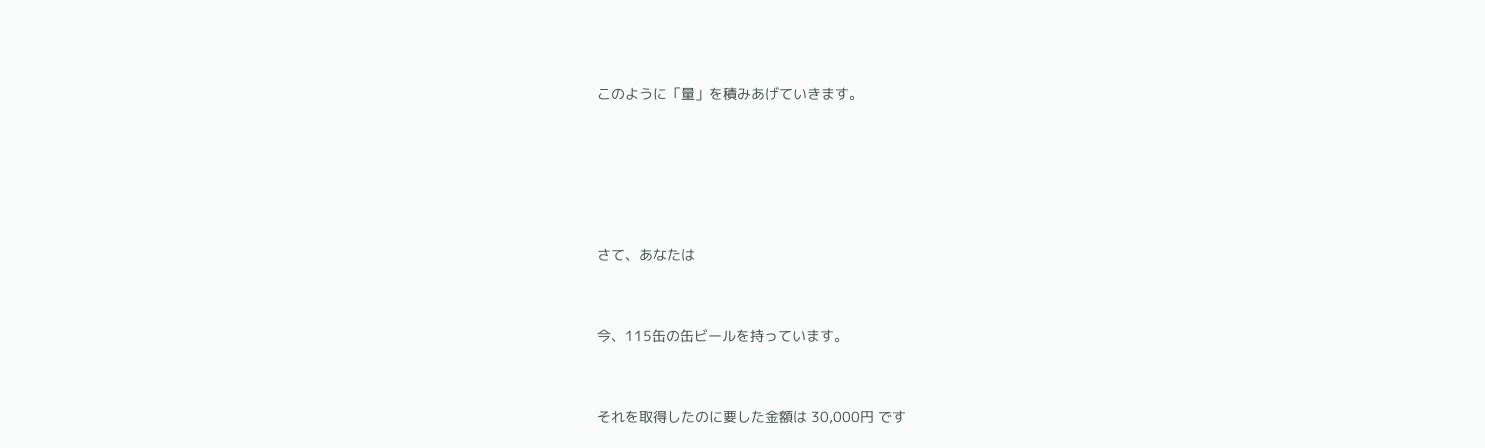このように「量」を積みあげていきます。







さて、あなたは



今、115缶の缶ビールを持っています。



それを取得したのに要した金額は 30,000円 です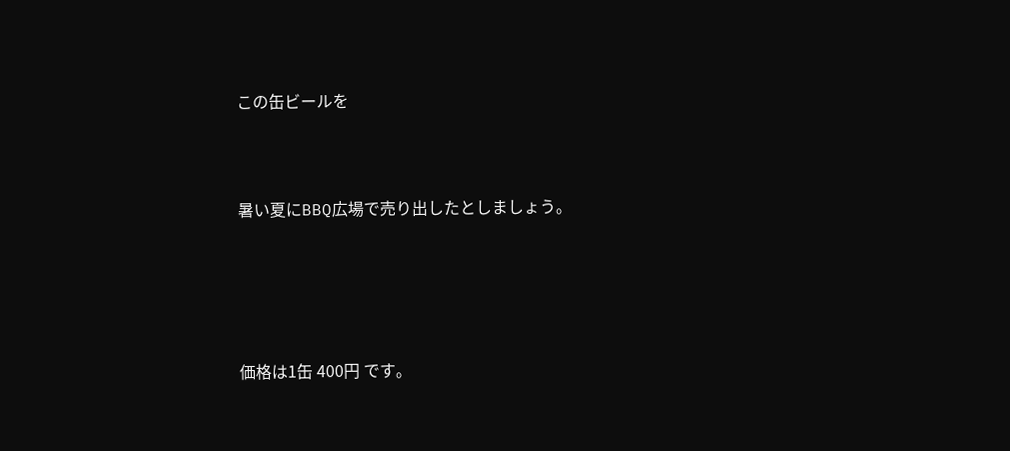この缶ビールを



暑い夏にBBQ広場で売り出したとしましょう。





価格は1缶 400円 です。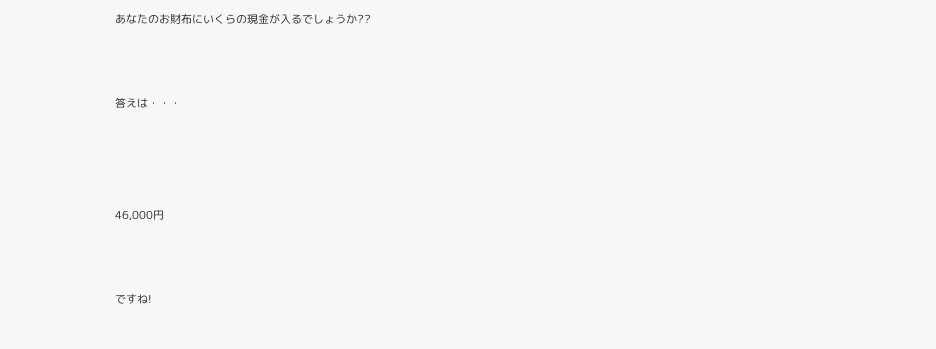あなたのお財布にいくらの現金が入るでしょうか??





答えは・・・







46,000円





ですね!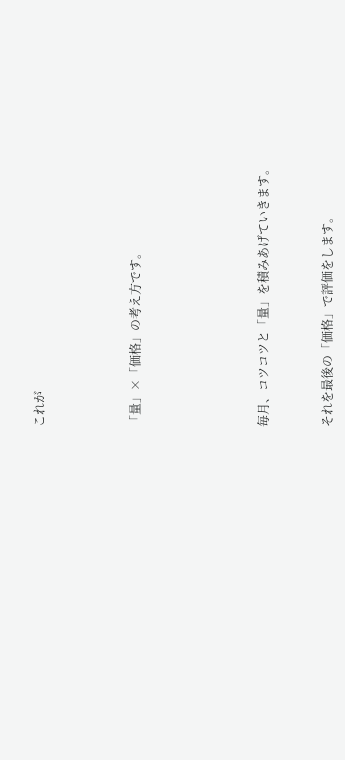これが





「量」×「価格」の考え方です。







毎月、コツコツと「量」を積みあげていきます。



それを最後の「価格」で評価をします。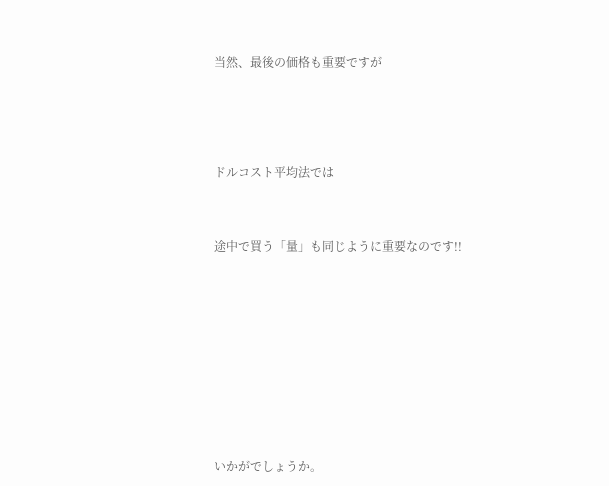当然、最後の価格も重要ですが





ドルコスト平均法では



途中で買う「量」も同じように重要なのです!!











いかがでしょうか。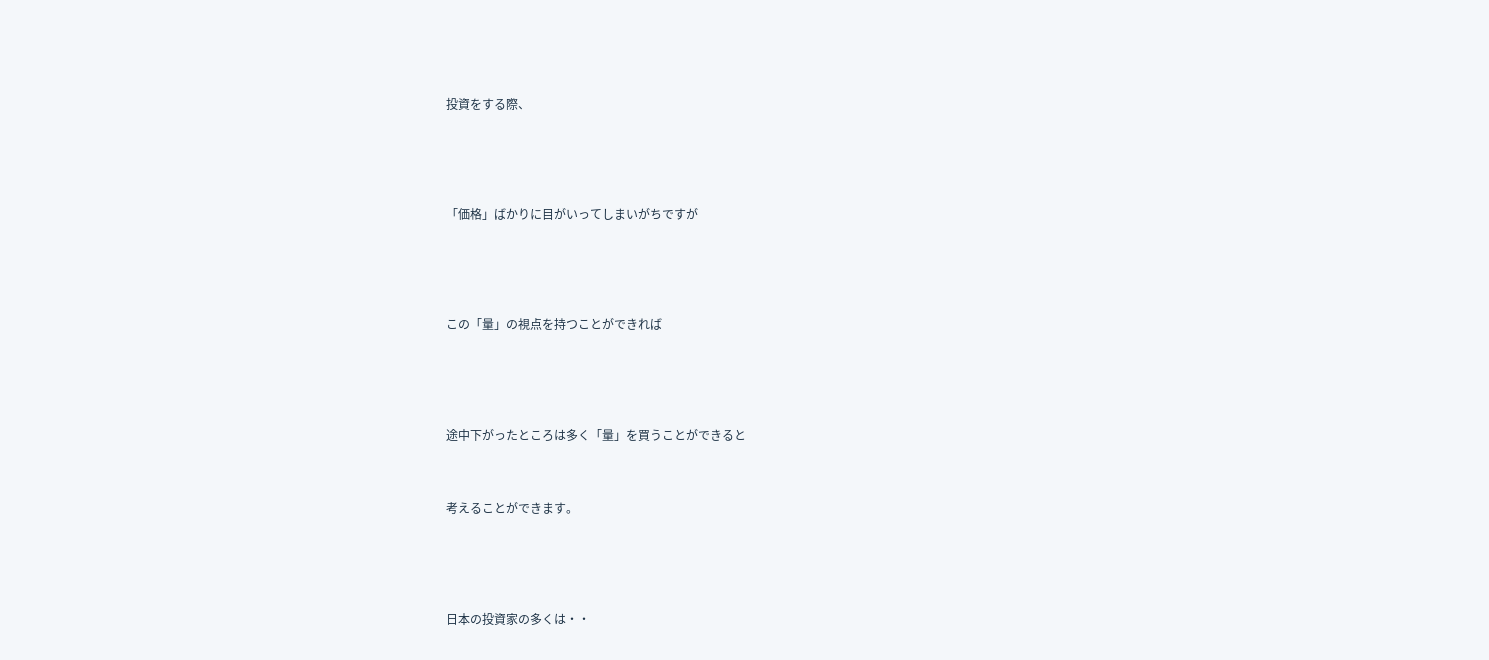投資をする際、





「価格」ばかりに目がいってしまいがちですが





この「量」の視点を持つことができれば





途中下がったところは多く「量」を買うことができると



考えることができます。





日本の投資家の多くは・・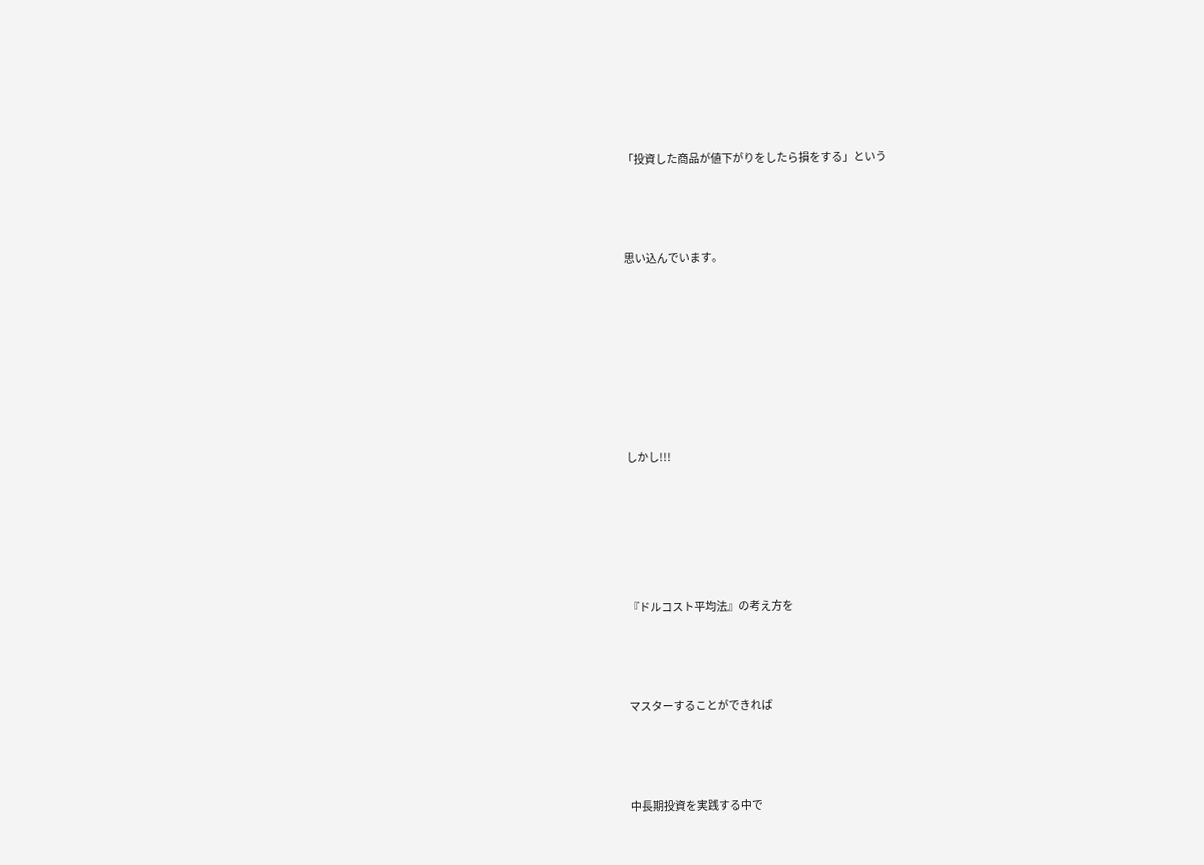「投資した商品が値下がりをしたら損をする」という



思い込んでいます。







しかし!!!





『ドルコスト平均法』の考え方を



マスターすることができれば



中長期投資を実践する中で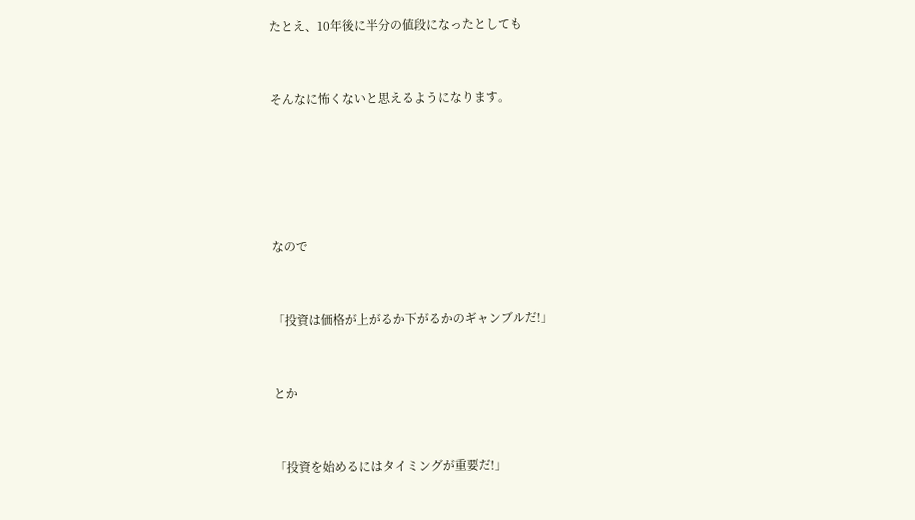たとえ、10年後に半分の値段になったとしても



そんなに怖くないと思えるようになります。







なので



「投資は価格が上がるか下がるかのギャンブルだ!」



とか



「投資を始めるにはタイミングが重要だ!」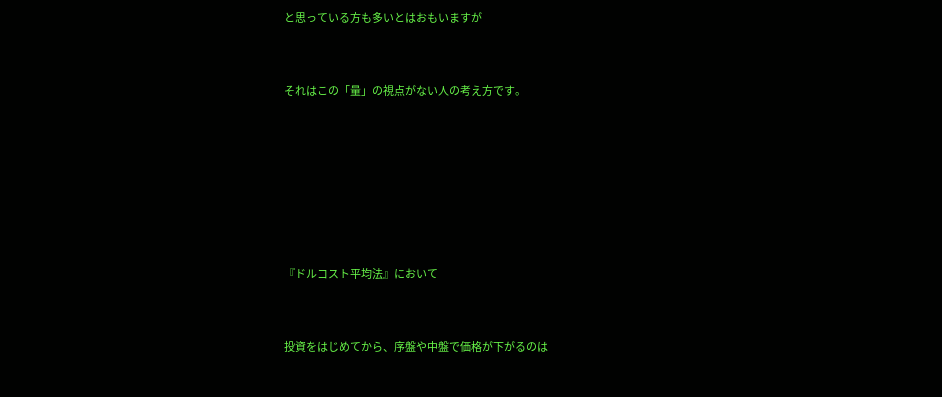と思っている方も多いとはおもいますが



それはこの「量」の視点がない人の考え方です。









『ドルコスト平均法』において



投資をはじめてから、序盤や中盤で価格が下がるのは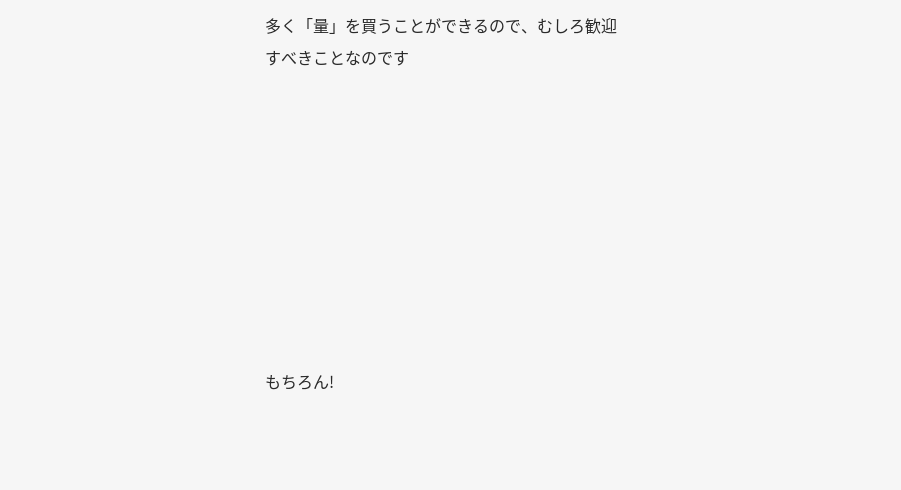多く「量」を買うことができるので、むしろ歓迎すべきことなのです









もちろん!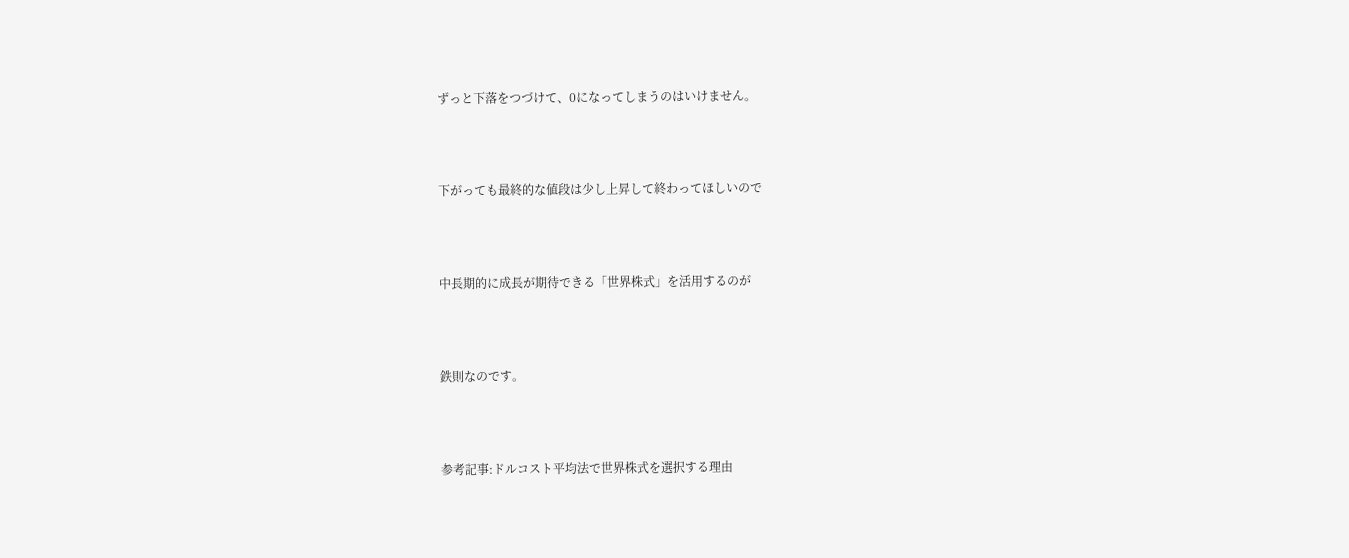ずっと下落をつづけて、0になってしまうのはいけません。



下がっても最終的な値段は少し上昇して終わってほしいので



中長期的に成長が期待できる「世界株式」を活用するのが



鉄則なのです。



参考記事:ドルコスト平均法で世界株式を選択する理由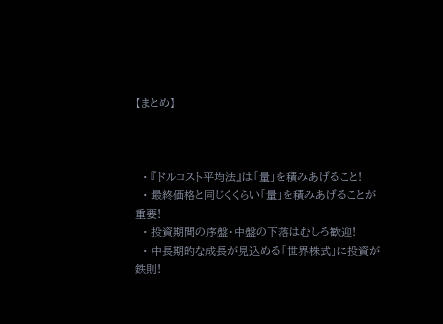【まとめ】



  • 『ドルコスト平均法』は「量」を積みあげること!
  • 最終価格と同じくくらい「量」を積みあげることが重要!
  • 投資期間の序盤・中盤の下落はむしろ歓迎!
  • 中長期的な成長が見込める「世界株式」に投資が鉄則!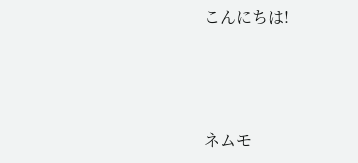こんにちは!



ネムモ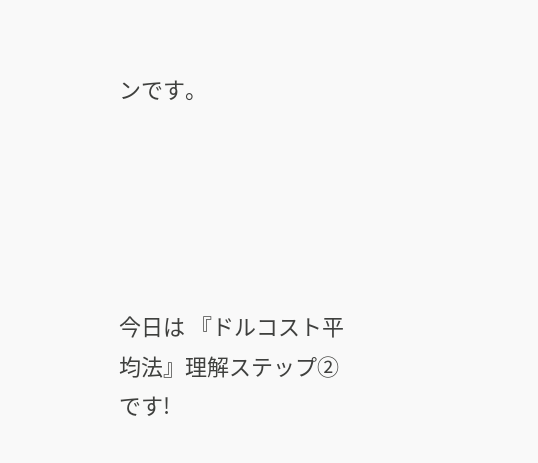ンです。





今日は 『ドルコスト平均法』理解ステップ②です!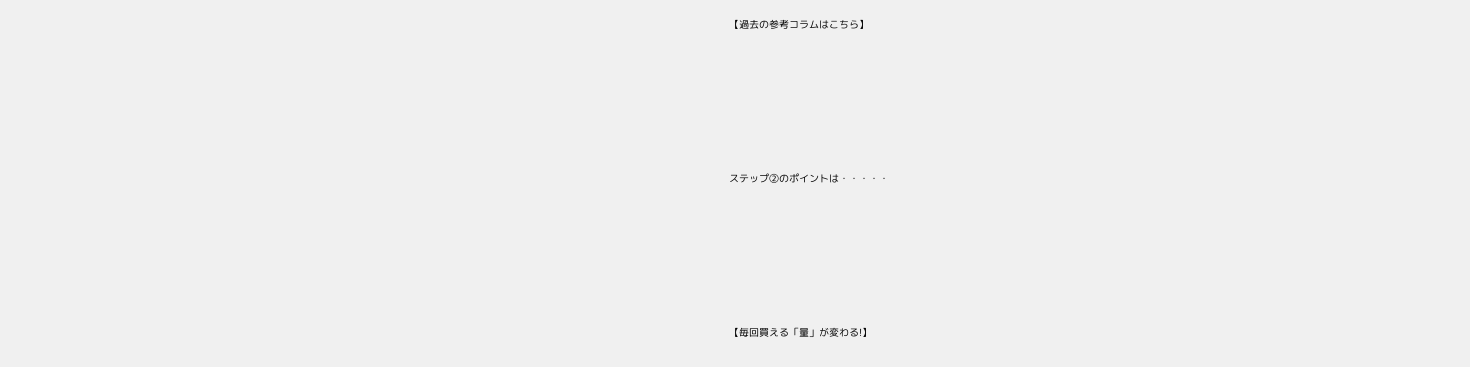【過去の参考コラムはこちら】






ステップ②のポイントは・・・・・






【毎回買える「量」が変わる!】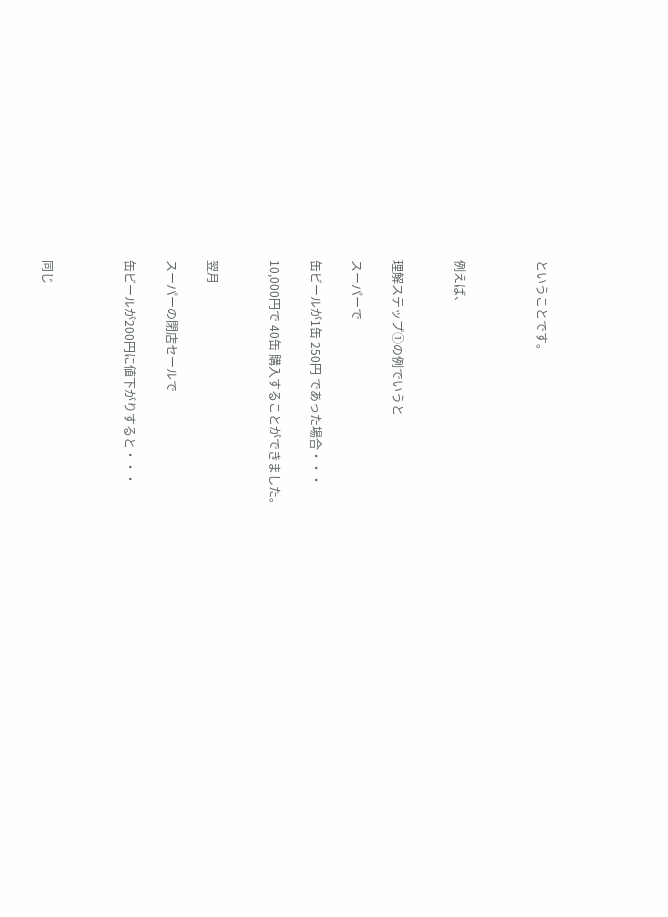ということです。



例えば、


理解ステップ①の例でいうと

スーパーで

缶ビールが1缶 250円 であった場合・・・

10,000円で 40缶 購入することができました。


翌月

スーパーの閉店セールで

缶ビールが200円に値下がりすると・・・



同じ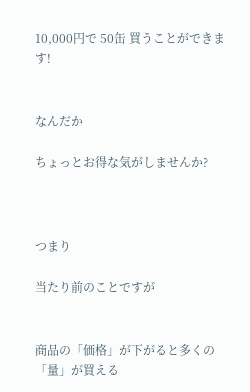10,000円で 50缶 買うことができます!


なんだか

ちょっとお得な気がしませんか?



つまり

当たり前のことですが


商品の「価格」が下がると多くの「量」が買える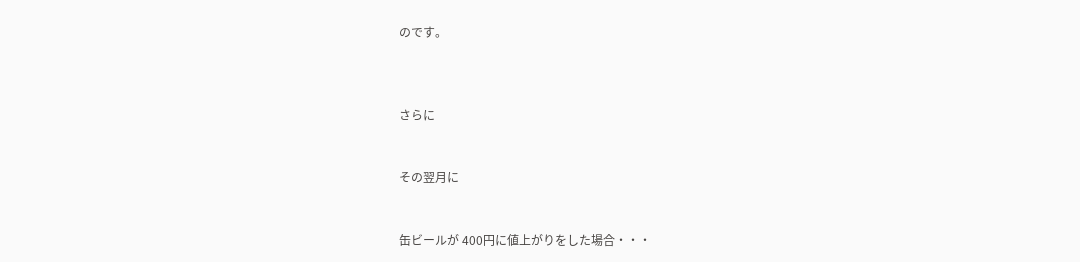のです。



さらに


その翌月に


缶ビールが 400円に値上がりをした場合・・・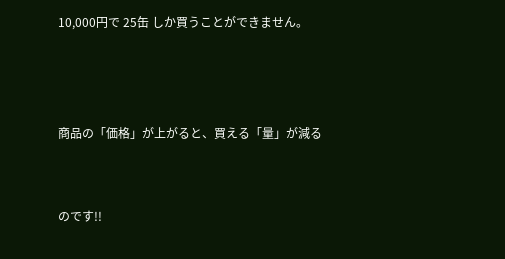10,000円で 25缶 しか買うことができません。



商品の「価格」が上がると、買える「量」が減る


のです!!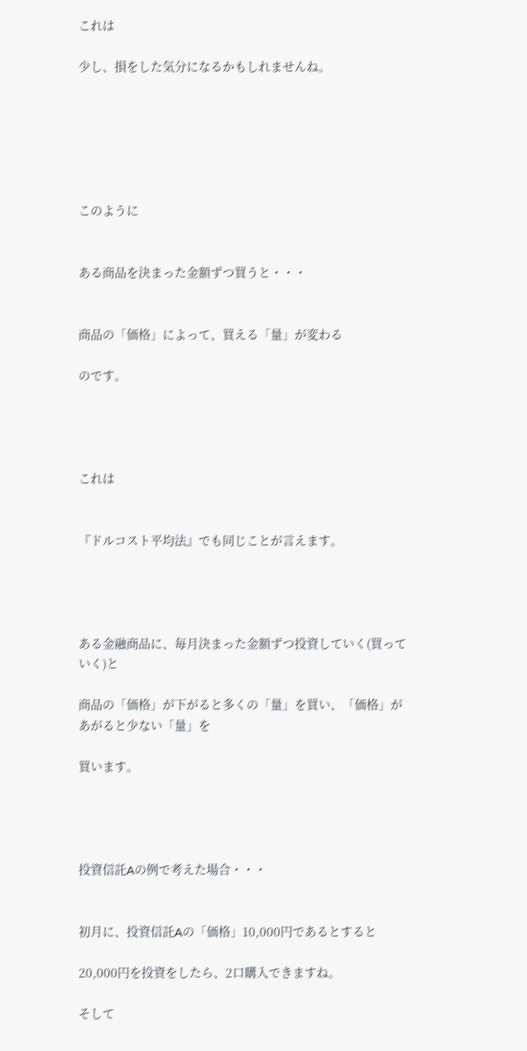これは

少し、損をした気分になるかもしれませんね。






このように


ある商品を決まった金額ずつ買うと・・・


商品の「価格」によって、買える「量」が変わる

のです。




これは


『ドルコスト平均法』でも同じことが言えます。




ある金融商品に、毎月決まった金額ずつ投資していく(買っていく)と

商品の「価格」が下がると多くの「量」を買い、「価格」があがると少ない「量」を

買います。




投資信託Aの例で考えた場合・・・


初月に、投資信託Aの「価格」10,000円であるとすると

20,000円を投資をしたら、2口購入できますね。

そして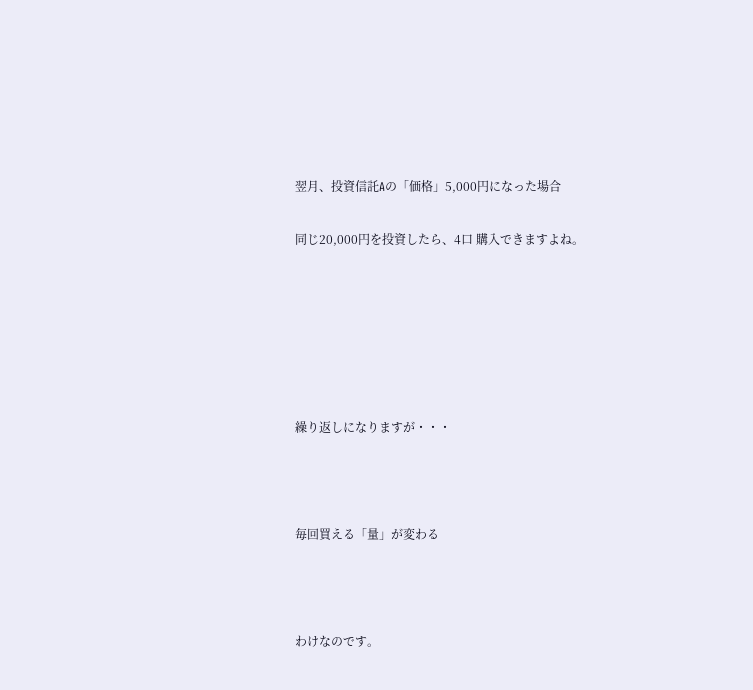翌月、投資信託Aの「価格」5,000円になった場合

同じ20,000円を投資したら、4口 購入できますよね。






繰り返しになりますが・・・



毎回買える「量」が変わる



わけなのです。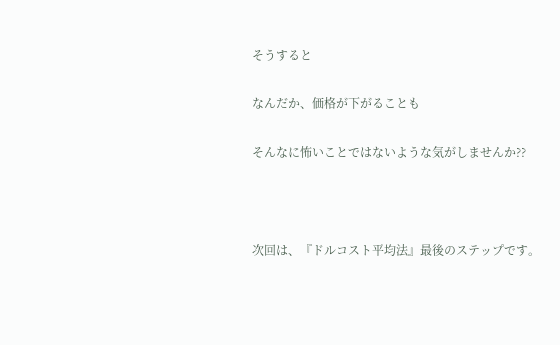そうすると

なんだか、価格が下がることも

そんなに怖いことではないような気がしませんか??



次回は、『ドルコスト平均法』最後のステップです。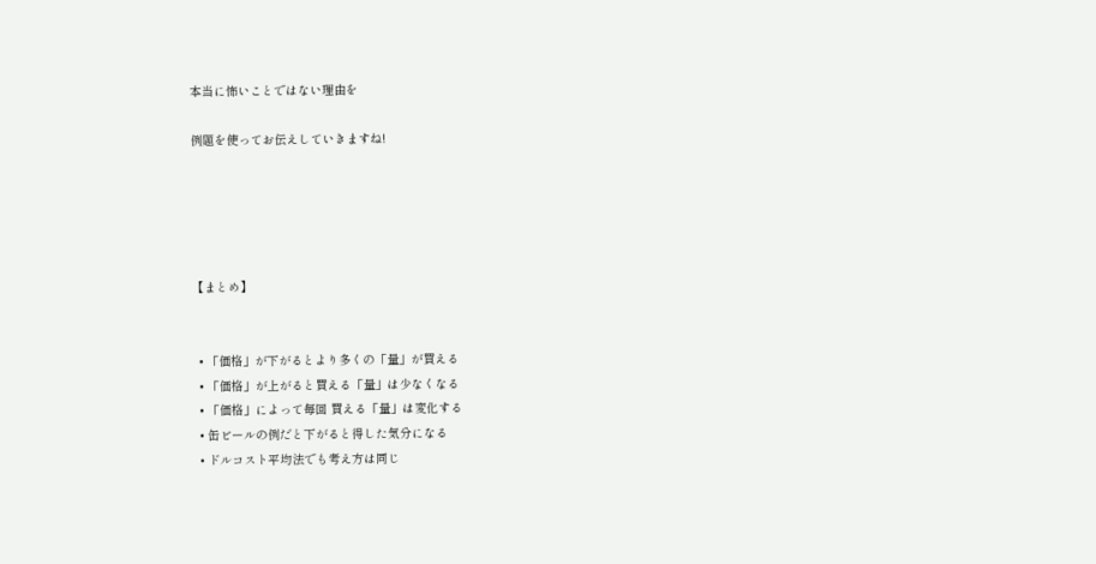本当に怖いことではない理由を

例題を使ってお伝えしていきますね!





【まとめ】


  • 「価格」が下がるとより多くの「量」が買える
  • 「価格」が上がると買える「量」は少なくなる
  • 「価格」によって毎回 買える「量」は変化する
  • 缶ビールの例だと下がると得した気分になる
  • ドルコスト平均法でも考え方は同じ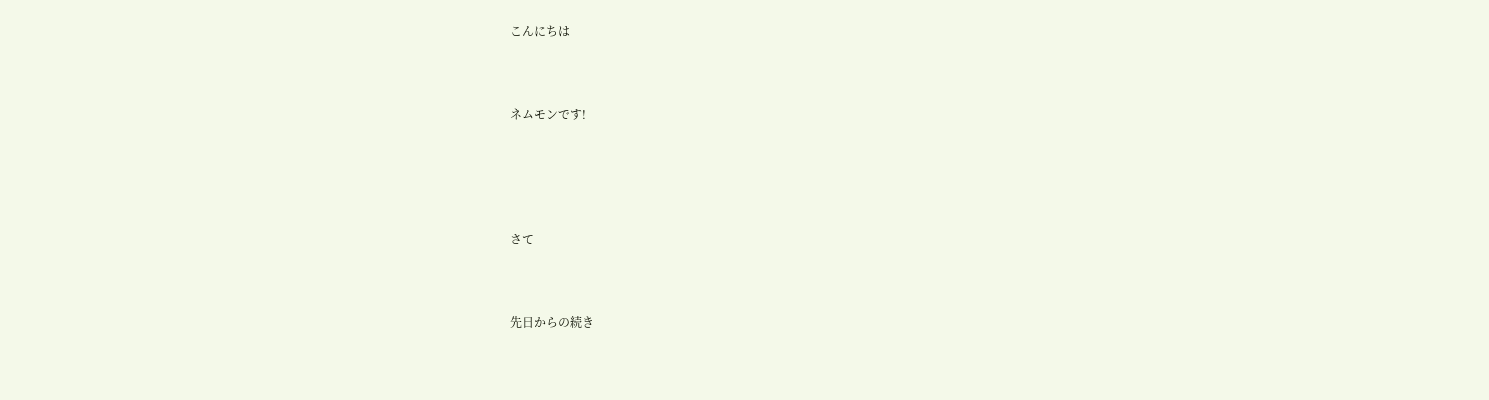こんにちは



ネムモンです!





さて



先日からの続き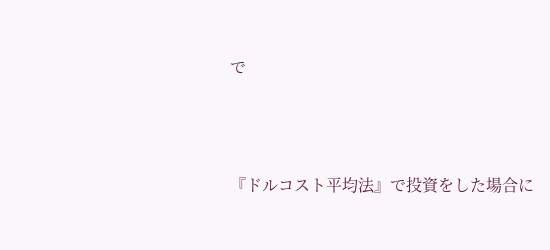で



『ドルコスト平均法』で投資をした場合に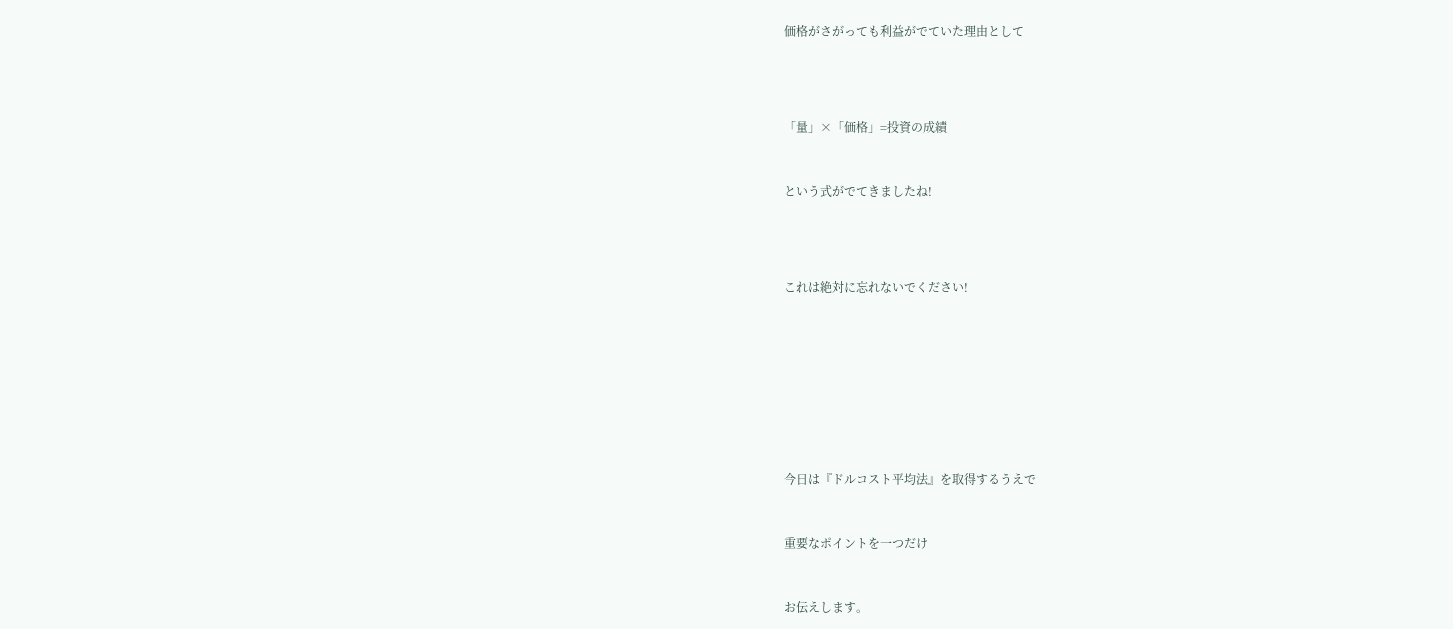価格がさがっても利益がでていた理由として





「量」×「価格」=投資の成績



という式がでてきましたね!





これは絶対に忘れないでください!











今日は『ドルコスト平均法』を取得するうえで



重要なポイントを一つだけ



お伝えします。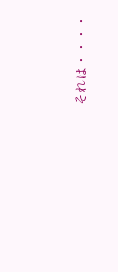それは・・・・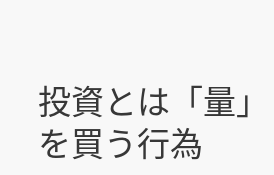投資とは「量」を買う行為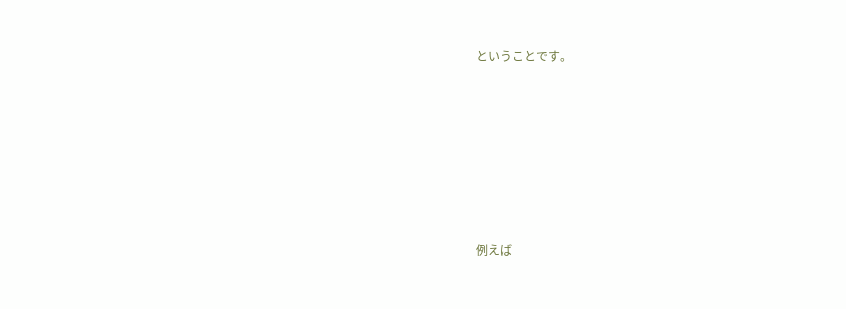ということです。











例えば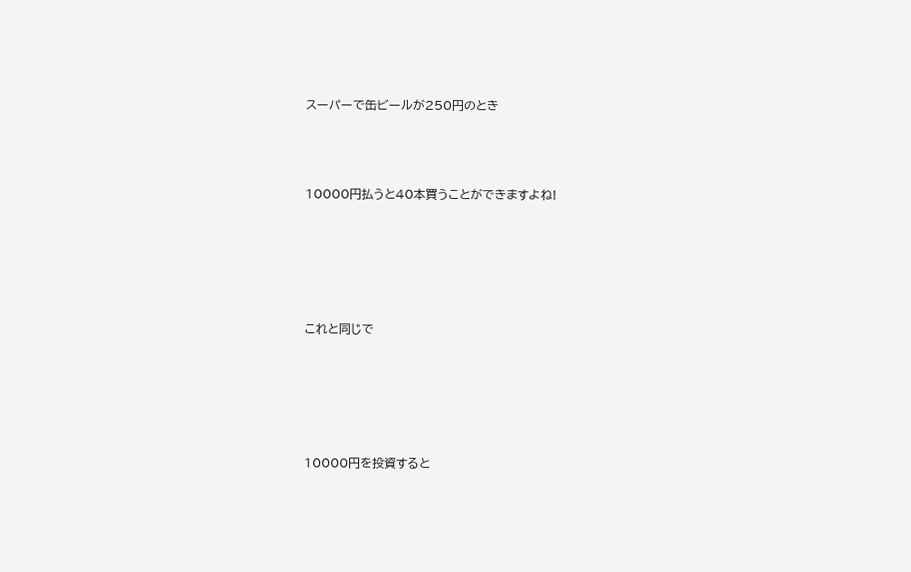スーパーで缶ビールが250円のとき



10000円払うと40本買うことができますよね!





これと同じで





10000円を投資すると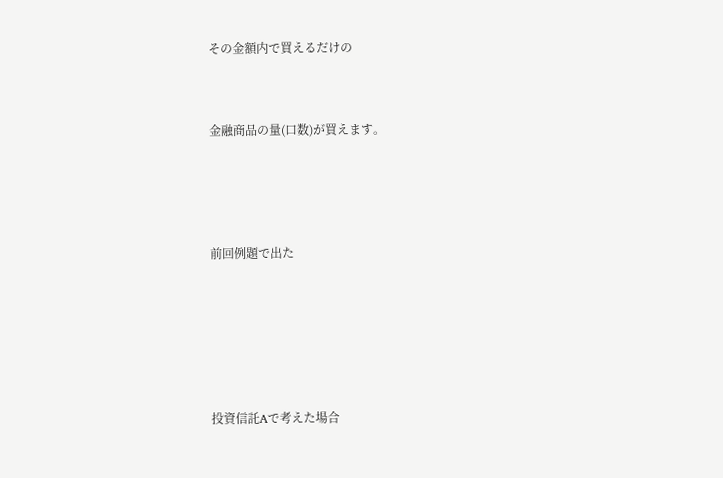その金額内で買えるだけの



金融商品の量(口数)が買えます。





前回例題で出た







投資信託Aで考えた場合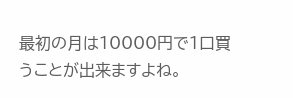最初の月は10000円で1口買うことが出来ますよね。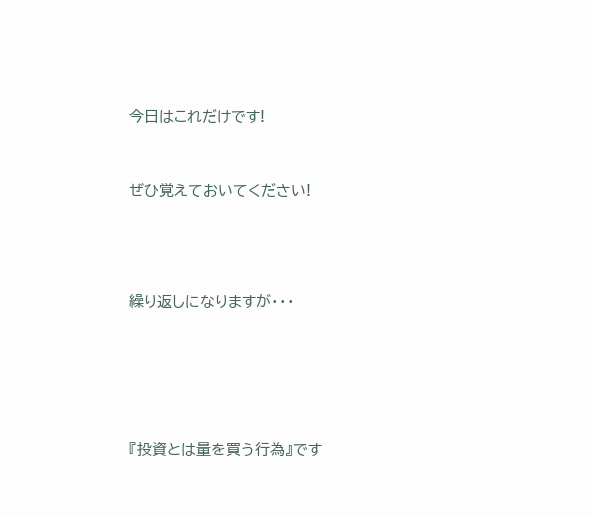今日はこれだけです!



ぜひ覚えておいてください!





繰り返しになりますが・・・







『投資とは量を買う行為』です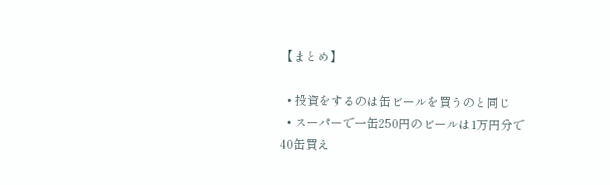【まとめ】

  • 投資をするのは缶ビールを買うのと同じ
  • スーパーで一缶250円のビールは1万円分で40缶買え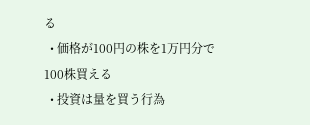る
  • 価格が100円の株を1万円分で100株買える
  • 投資は量を買う行為